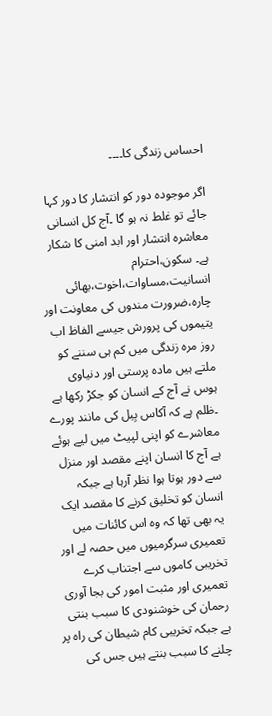احساس زندگی کا۔۔۔۔

اگر موجودہ دور کو انتشار کا دور کہا جائے تو غلط نہ ہو گا ۔آج کل انسانی معاشرہ انتشار اور ابد امنی کا شکار ہے۔ سکون،احترام انسانیت،مساوات،اخوت،بھائی چارہ،ضرورت مندوں کی معاونت اور یتیموں کی پرورش جیسے الفاظ اب روز مرہ زندگی میں کم ہی سننے کو ملتے ہیں مادہ پرستی اور دنیاوی ہوس نے آج کے انسان کو جکڑ رکھا ہے ۔ظلم ہے کہ آکاس بِیل کی مانند پورے معاشرے کو اپنی لپیٹ میں لیے ہوئے ہے آج کا انسان اپنے مقصد اور منزل سے دور ہوتا ہوا نظر آرہا ہے جبکہ انسان کو تخلیق کرنے کا مقصد ایک یہ بھی تھا کہ وہ اس کائنات میں تعمیری سرگرمیوں میں حصہ لے اور تخریبی کاموں سے اجتناب کرے تعمیری اور مثبت امور کی بجا آوری رحمان کی خوشنودی کا سبب بنتی ہے جبکہ تخریبی کام شیطان کی راہ پر چلنے کا سبب بنتے ہیں جس کی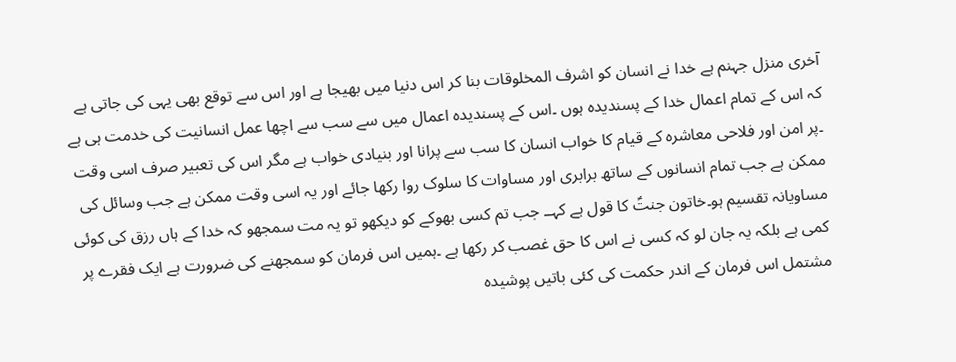آخری منزل جہنم ہے خدا نے انسان کو اشرف المخلوقات بنا کر اس دنیا میں بھیجا ہے اور اس سے توقع بھی یہی کی جاتی ہے کہ اس کے تمام اعمال خدا کے پسندیدہ ہوں ۔اس کے پسندیدہ اعمال میں سے سب سے اچھا عمل انسانیت کی خدمت ہی ہے ۔پر امن اور فلاحی معاشرہ کے قیام کا خواب انسان کا سب سے پرانا اور بنیادی خواب ہے مگر اس کی تعبیر صرف اسی وقت ممکن ہے جب تمام انسانوں کے ساتھ برابری اور مساوات کا سلوک روا رکھا جائے اور یہ اسی وقت ممکن ہے جب وسائل کی مساویانہ تقسیم ہو۔خاتون جنتؑ کا قول ہے کہــ جب تم کسی بھوکے کو دیکھو تو یہ مت سمجھو کہ خدا کے ہاں رزق کی کوئی کمی ہے بلکہ یہ جان لو کہ کسی نے اس کا حق غصب کر رکھا ہے ۔ہمیں اس فرمان کو سمجھنے کی ضرورت ہے ایک فقرے پر مشتمل اس فرمان کے اندر حکمت کی کئی باتیں پوشیدہ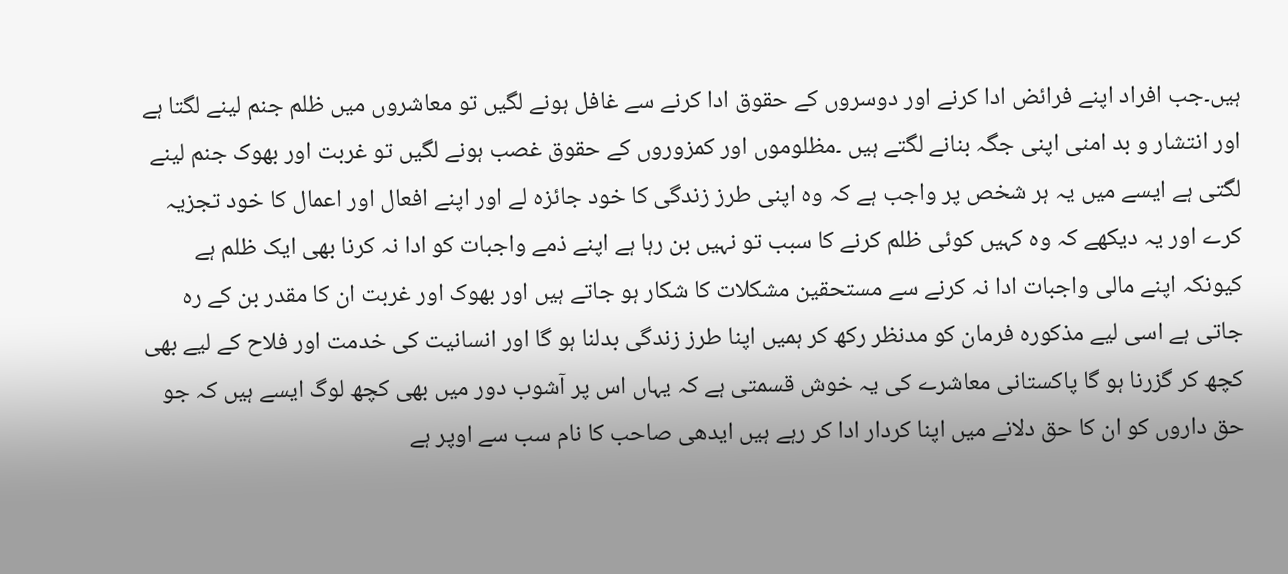ہیں۔جب افراد اپنے فرائض ادا کرنے اور دوسروں کے حقوق ادا کرنے سے غافل ہونے لگیں تو معاشروں میں ظلم جنم لینے لگتا ہے اور انتشار و بد امنی اپنی جگہ بنانے لگتے ہیں ۔مظلوموں اور کمزوروں کے حقوق غصب ہونے لگیں تو غربت اور بھوک جنم لینے لگتی ہے ایسے میں یہ ہر شخص پر واجب ہے کہ وہ اپنی طرز زندگی کا خود جائزہ لے اور اپنے افعال اور اعمال کا خود تجزیہ کرے اور یہ دیکھے کہ وہ کہیں کوئی ظلم کرنے کا سبب تو نہیں بن رہا ہے اپنے ذمے واجبات کو ادا نہ کرنا بھی ایک ظلم ہے کیونکہ اپنے مالی واجبات ادا نہ کرنے سے مستحقین مشکلات کا شکار ہو جاتے ہیں اور بھوک اور غربت ان کا مقدر بن کے رہ جاتی ہے اسی لیے مذکورہ فرمان کو مدنظر رکھ کر ہمیں اپنا طرز زندگی بدلنا ہو گا اور انسانیت کی خدمت اور فلاح کے لیے بھی کچھ کر گزرنا ہو گا پاکستانی معاشرے کی یہ خوش قسمتی ہے کہ یہاں اس پر آشوب دور میں بھی کچھ لوگ ایسے ہیں کہ جو حق داروں کو ان کا حق دلانے میں اپنا کردار ادا کر رہے ہیں ایدھی صاحب کا نام سب سے اوپر ہے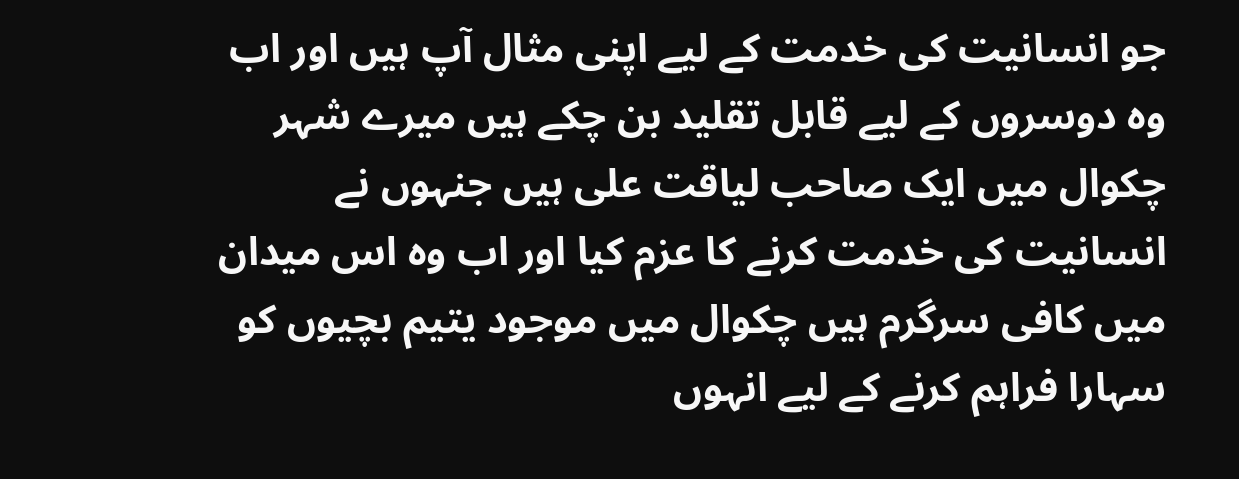جو انسانیت کی خدمت کے لیے اپنی مثال آپ ہیں اور اب وہ دوسروں کے لیے قابل تقلید بن چکے ہیں میرے شہر چکوال میں ایک صاحب لیاقت علی ہیں جنہوں نے انسانیت کی خدمت کرنے کا عزم کیا اور اب وہ اس میدان میں کافی سرگرم ہیں چکوال میں موجود یتیم بچیوں کو سہارا فراہم کرنے کے لیے انہوں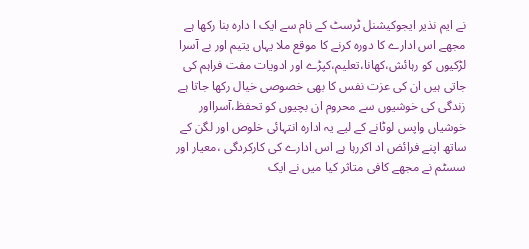نے ایم نذیر ایجوکیشنل ٹرسٹ کے نام سے ایک ا دارہ بنا رکھا ہے مجھے اس ادارے کا دورہ کرنے کا موقع ملا یہاں یتیم اور بے آسرا لڑکیوں کو رہائش،کھانا،تعلیم،کپڑے اور ادویات مفت فراہم کی جاتی ہیں ان کی عزت نفس کا بھی خصوصی خیال رکھا جاتا ہے زندگی کی خوشیوں سے محروم ان بچیوں کو تحفظ،آسرااور خوشیاں واپس لوٹانے کے لیے یہ ادارہ انتہائی خلوص اور لگن کے ساتھ اپنے فرائض اد اکررہا ہے اس ادارے کی کارکردگی ،معیار اور سسٹم نے مجھے کافی متاثر کیا میں نے ایک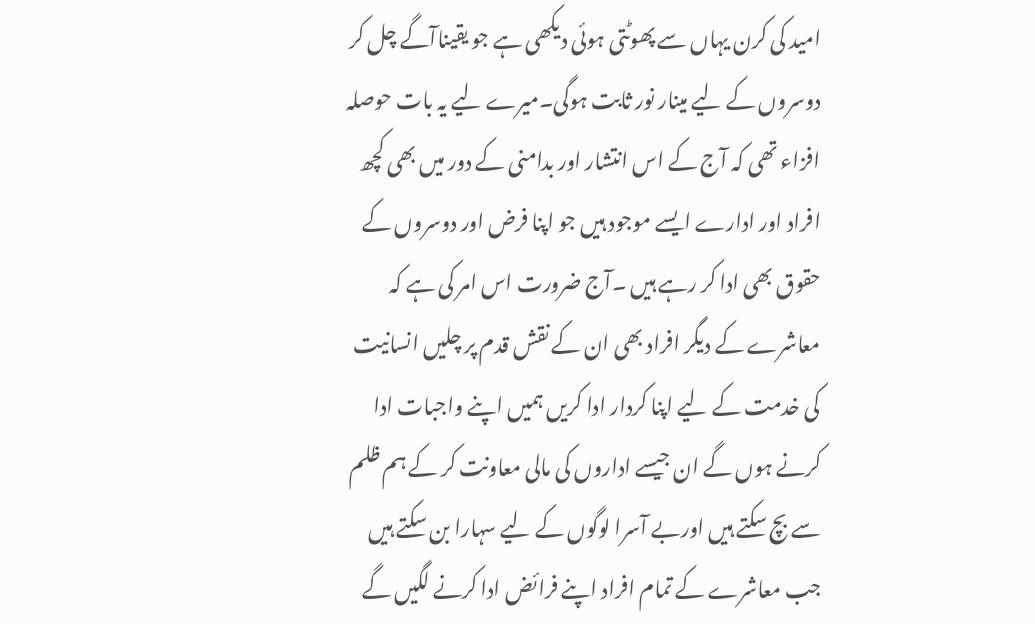امید کی کرن یہاں سے پھوٹتی ہوئی دیکھی ہے جو یقیناآگے چل کر دوسروں کے لیے مینار نور ثابت ہوگی۔میرے لیے یہ بات حوصلہ افزاء تھی کہ آج کے اس انتشار اور بدامنی کے دور میں بھی کچھ افراد اور ادارے ایسے موجود ہیں جو اپنا فرض اور دوسروں کے حقوق بھی ادا کر رہے ہیں ۔آج ضرورت اس امر کی ہے کہ معاشرے کے دیگر افراد بھی ان کے نقش قدم پر چلیں انسانیت کی خدمت کے لیے اپنا کردار ادا کریں ہمیں اپنے واجبات ادا کرنے ہوں گے ان جیسے اداروں کی مالی معاونت کر کے ہم ظلم سے بچ سکتے ہیں اوربے آسرا لوگوں کے لیے سہارا بن سکتے ہیں جب معاشرے کے تمام افراد اپنے فرائض ادا کرنے لگیں گے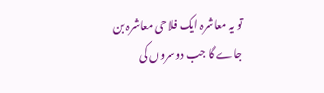تو یہ معاشرہ ایک فلاحی معاشرہ بن جاے گا جب دوسروں کی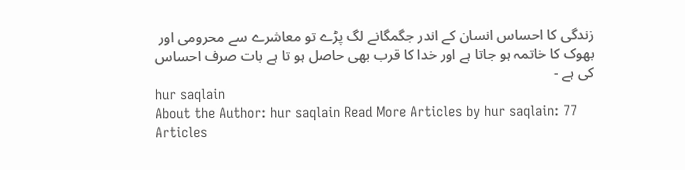زندگی کا احساس انسان کے اندر جگمگانے لگ پڑے تو معاشرے سے محرومی اور بھوک کا خاتمہ ہو جاتا ہے اور خدا کا قرب بھی حاصل ہو تا ہے بات صرف احساس کی ہے -
hur saqlain
About the Author: hur saqlain Read More Articles by hur saqlain: 77 Articles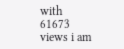with 61673 views i am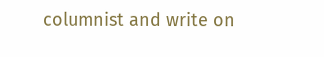columnist and write on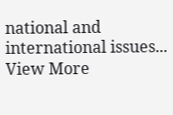national and international issues... View More